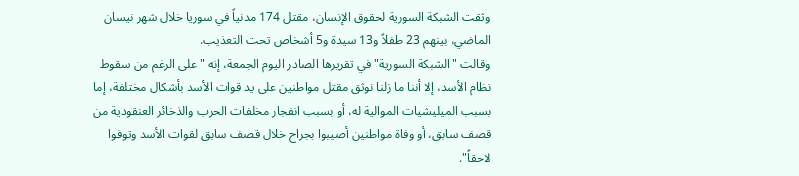وثقت الشبكة السورية لحقوق الإنسان، مقتل 174 مدنياً في سوريا خلال شهر نيسان الماضي، بينهم 23 طفلاً و13 سيدة و5 أشخاص تحت التعذيب.
وقالت "الشبكة السورية" في تقريرها الصادر اليوم الجمعة، إنه "على الرغم من سقوط نظام الأسد، إلا أننا ما زلنا نوثق مقتل مواطنين على يد قوات الأسد بأشكال مختلفة، إما بسبب الميليشيات الموالية له، أو بسبب انفجار مخلفات الحرب والذخائر العنقودية من قصف سابق، أو وفاة مواطنين أصيبوا بجراح خلال قصف سابق لقوات الأسد وتوفوا لاحقاً".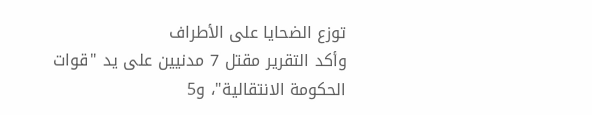توزع الضحايا على الأطراف
وأكد التقرير مقتل 7 مدنيين على يد "قوات الحكومة الانتقالية"، و5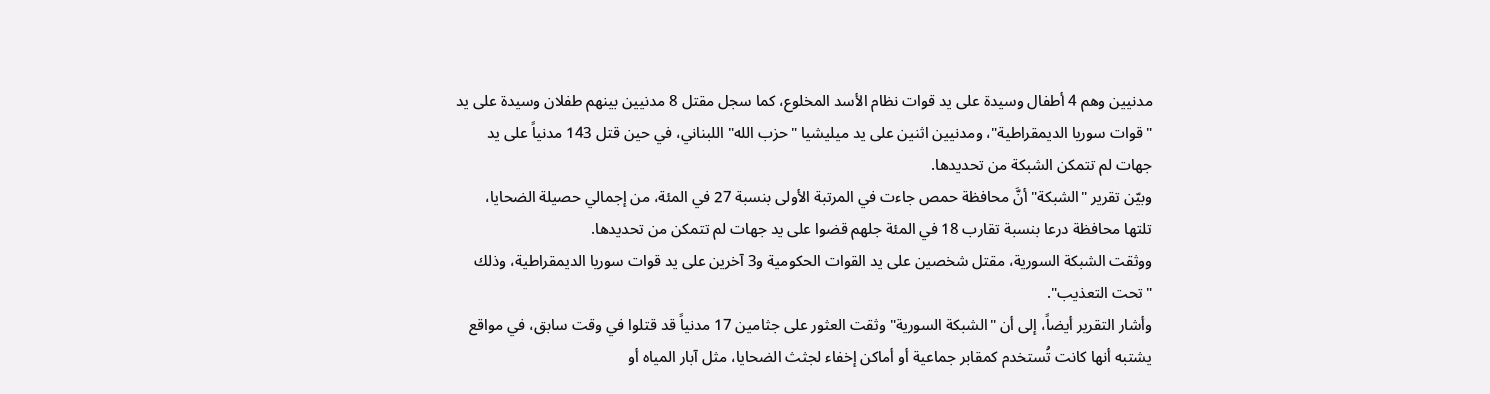مدنيين وهم 4 أطفال وسيدة على يد قوات نظام الأسد المخلوع، كما سجل مقتل 8 مدنيين بينهم طفلان وسيدة على يد "قوات سوريا الديمقراطية"، ومدنيين اثنين على يد ميليشيا "حزب الله" اللبناني، في حين قتل 143 مدنياً على يد جهات لم تتمكن الشبكة من تحديدها.
وبيّن تقرير "الشبكة" أنَّ محافظة حمص جاءت في المرتبة الأولى بنسبة 27 في المئة، من إجمالي حصيلة الضحايا، تلتها محافظة درعا بنسبة تقارب 18 في المئة جلهم قضوا على يد جهات لم تتمكن من تحديدها.
ووثقت الشبكة السورية، مقتل شخصين على يد القوات الحكومية و3 آخرين على يد قوات سوريا الديمقراطية، وذلك "تحت التعذيب".
وأشار التقرير أيضاً، إلى أن "الشبكة السورية" وثقت العثور على جثامين 17 مدنياً قد قتلوا في وقت سابق، في مواقع يشتبه أنها كانت تُستخدم كمقابر جماعية أو أماكن إخفاء لجثث الضحايا، مثل آبار المياه أو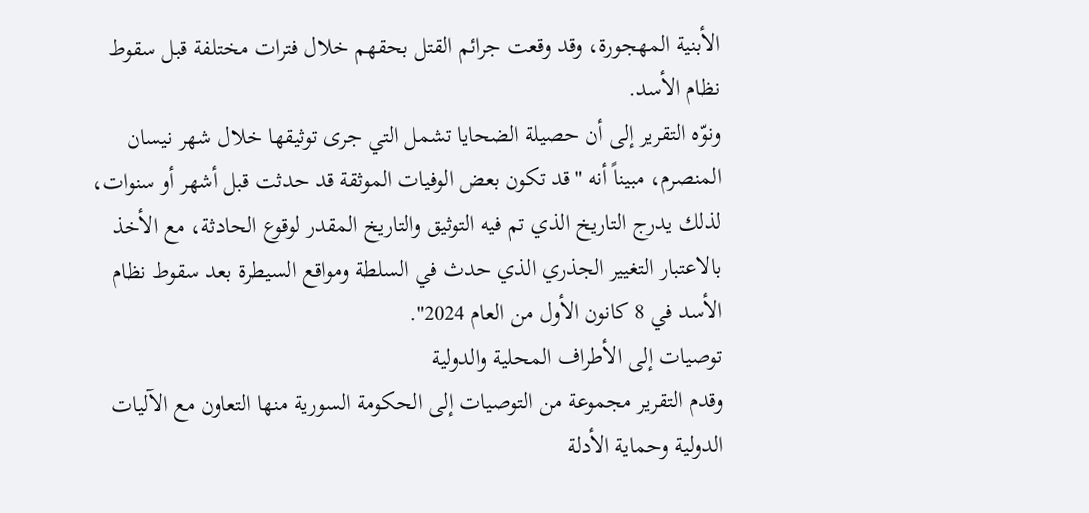الأبنية المهجورة، وقد وقعت جرائم القتل بحقهم خلال فترات مختلفة قبل سقوط نظام الأسد.
ونوّه التقرير إلى أن حصيلة الضحايا تشمل التي جرى توثيقها خلال شهر نيسان المنصرم، مبيناً أنه "قد تكون بعض الوفيات الموثقة قد حدثت قبل أشهر أو سنوات، لذلك يدرج التاريخ الذي تم فيه التوثيق والتاريخ المقدر لوقوع الحادثة، مع الأخذ بالاعتبار التغيير الجذري الذي حدث في السلطة ومواقع السيطرة بعد سقوط نظام الأسد في 8 كانون الأول من العام 2024".
توصيات إلى الأطراف المحلية والدولية
وقدم التقرير مجموعة من التوصيات إلى الحكومة السورية منها التعاون مع الآليات الدولية وحماية الأدلة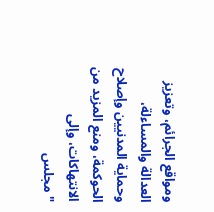ومواقع الجرائم، وتعزيز العدالة والمساءلة، وحماية المدنيين وإصلاح الحوكمة، ومنع المزيد من الانتهاكات، وإلى "مجلس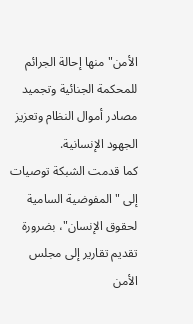الأمن" منها إحالة الجرائم للمحكمة الجنائية وتجميد مصادر أموال النظام وتعزيز الجهود الإنسانية.
كما قدمت الشبكة توصيات إلى "المفوضية السامية لحقوق الإنسان"، بضرورة تقديم تقارير إلى مجلس الأمن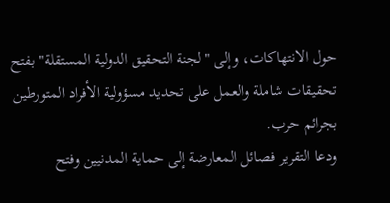حول الانتهاكات، وإلى "لجنة التحقيق الدولية المستقلة" بفتح تحقيقات شاملة والعمل على تحديد مسؤولية الأفراد المتورطين بجرائم حرب.
ودعا التقرير فصائل المعارضة إلى حماية المدنيين وفتح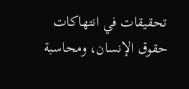تحقيقات في انتهاكات حقوق الإنسان، ومحاسبة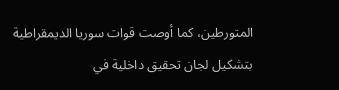المتورطين، كما أوصت قوات سوريا الديمقراطية بتشكيل لجان تحقيق داخلية في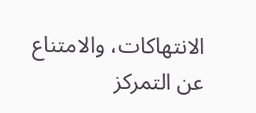الانتهاكات، والامتناع عن التمركز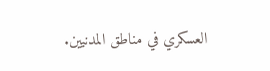العسكري في مناطق المدنيين.